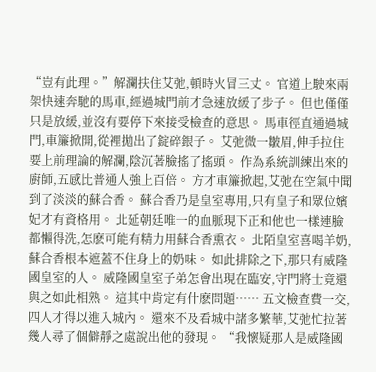“豈有此理。”解瀾扶住艾弛,頓時火冒三丈。 官道上駛來兩架快速奔馳的馬車,經過城門前才急速放緩了步子。 但也僅僅只是放緩,並沒有要停下來接受檢查的意思。 馬車徑直通過城門,車簾掀開,從裡拋出了錠碎銀子。 艾弛微一皺眉,伸手拉住要上前理論的解瀾,陰沉著臉搖了搖頭。 作為系統訓練出來的廚師,五感比普通人強上百倍。 方才車簾掀起,艾弛在空氣中聞到了淡淡的蘇合香。 蘇合香乃是皇室專用,只有皇子和眾位嬪妃才有資格用。 北延朝廷唯一的血脈現下正和他也一樣連臉都懶得洗,怎麽可能有精力用蘇合香熏衣。 北陌皇室喜喝羊奶,蘇合香根本遮蓋不住身上的奶味。 如此排除之下,那只有威隆國皇室的人。 威隆國皇室子弟怎會出現在臨安,守門將士竟還與之如此相熟。 這其中肯定有什麽問題…… 五文檢查費一交,四人才得以進入城內。 還來不及看城中諸多繁華,艾弛忙拉著幾人尋了個僻靜之處說出他的發現。 “我懷疑那人是威隆國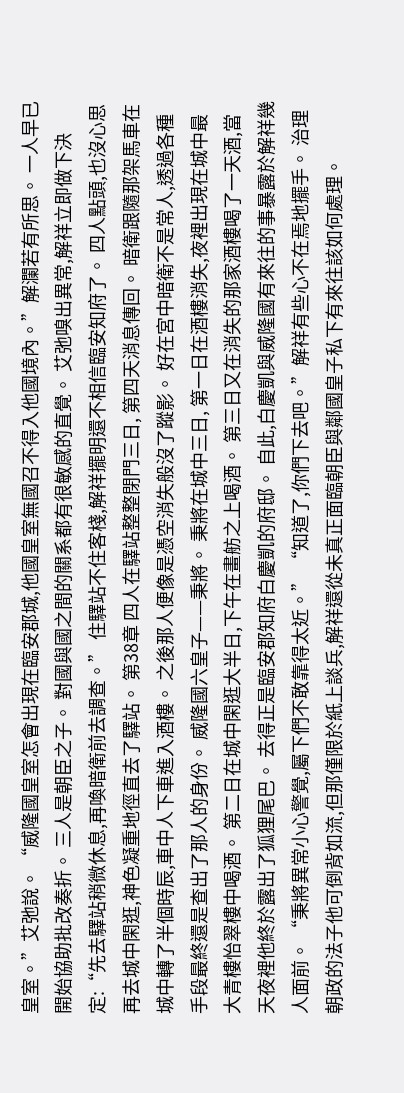皇室。”艾弛說。 “威隆國皇室怎會出現在臨安郡城,他國皇室無國召不得入他國境內。”解瀾若有所思。 一人早已開始協助批改奏折。 三人是朝臣之子。 對國與國之間的關系都有很敏感的直覺。 艾弛嗅出異常,解祥立即做下決定:“先去驛站稍微休息,再喚暗衛前去調查。” 住驛站不住客棧,解祥擺明還不相信臨安知府了。 四人點頭,也沒心思再去城中閑逛,神色凝重地徑直去了驛站。 第38章 四人在驛站整整閉門三日, 第四天消息傳回。 暗衛跟隨那架馬車在城中轉了半個時辰,車中人下車進入酒樓。 之後那人便像是憑空消失般沒了蹤影。 好在宮中暗衛不是常人,透過各種手段最終還是查出了那人的身份。 威隆國六皇子——秉將。 秉將在城中三日, 第一日在酒樓消失,夜裡出現在城中最大青樓怡翠樓中喝酒。 第二日在城中閑逛大半日,下午在畫舫之上喝酒。 第三日又在消失的那家酒樓喝了一天酒,當天夜裡他終於露出了狐狸尾巴。 去得正是臨安郡知府白慶凱的府邸。 自此,白慶凱與威隆國有來往的事暴露於解祥幾人面前。 “秉將異常小心警覺,屬下們不敢靠得太近。” “知道了,你們下去吧。”解祥有些心不在焉地擺手。 治理朝政的法子他可倒背如流,但那僅限於紙上談兵,解祥還從未真正面臨朝臣與鄰國皇子私下有來往該如何處理。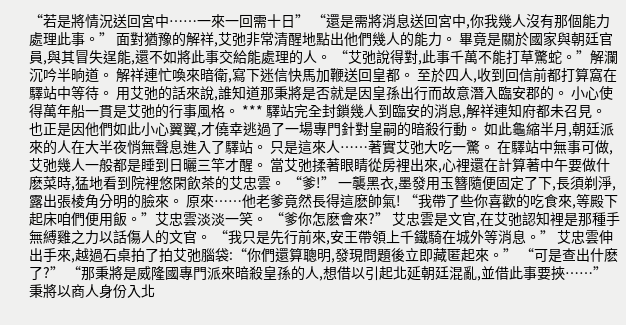“若是將情況送回宮中……一來一回需十日” “還是需將消息送回宮中,你我幾人沒有那個能力處理此事。” 面對猶豫的解祥,艾弛非常清醒地點出他們幾人的能力。 畢竟是關於國家與朝廷官員,與其冒失逞能,還不如將此事交給能處理的人。 “艾弛說得對,此事千萬不能打草驚蛇。”解瀾沉吟半晌道。 解祥連忙喚來暗衛,寫下迷信快馬加鞭送回皇都。 至於四人,收到回信前都打算窩在驛站中等待。 用艾弛的話來說,誰知道那秉將是否就是因皇孫出行而故意潛入臨安郡的。 小心使得萬年船一貫是艾弛的行事風格。 *** 驛站完全封鎖幾人到臨安的消息,解祥連知府都未召見。 也正是因他們如此小心翼翼,才僥幸逃過了一場專門針對皇嗣的暗殺行動。 如此龜縮半月,朝廷派來的人在大半夜悄無聲息進入了驛站。 只是這來人……著實艾弛大吃一驚。 在驛站中無事可做,艾弛幾人一般都是睡到日曬三竿才醒。 當艾弛揉著眼睛從房裡出來,心裡還在計算著中午要做什麽菜時,猛地看到院裡悠閑飲茶的艾忠雲。 “爹!” 一襲黑衣,墨發用玉簪隨便固定了下,長須剃淨,露出張棱角分明的臉來。 原來……他老爹竟然長得這麽帥氣! “我帶了些你喜歡的吃食來,等殿下起床咱們便用飯。”艾忠雲淡淡一笑。 “爹你怎麽會來?” 艾忠雲是文官,在艾弛認知裡是那種手無縛雞之力以話傷人的文官。 “我只是先行前來,安王帶領上千鐵騎在城外等消息。” 艾忠雲伸出手來,越過石桌拍了拍艾弛腦袋:“你們還算聰明,發現問題後立即藏匿起來。” “可是查出什麽了?” “那秉將是威隆國專門派來暗殺皇孫的人,想借以引起北延朝廷混亂,並借此事要挾……” 秉將以商人身份入北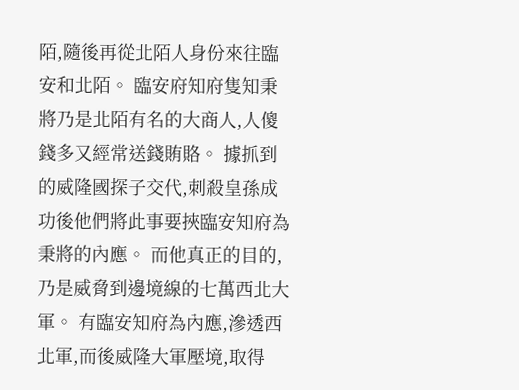陌,隨後再從北陌人身份來往臨安和北陌。 臨安府知府隻知秉將乃是北陌有名的大商人,人傻錢多又經常送錢賄賂。 據抓到的威隆國探子交代,刺殺皇孫成功後他們將此事要挾臨安知府為秉將的內應。 而他真正的目的,乃是威脅到邊境線的七萬西北大軍。 有臨安知府為內應,滲透西北軍,而後威隆大軍壓境,取得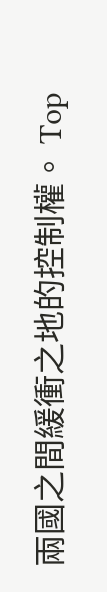兩國之間緩衝之地的控制權。 Top